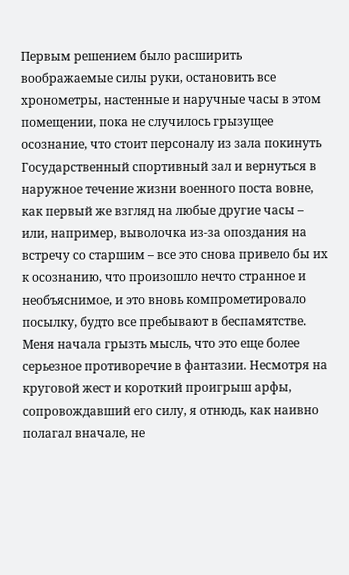Первым решением было расширить воображаемые силы руки, остановить все хронометры, настенные и наручные часы в этом помещении, пока не случилось грызущее осознание, что стоит персоналу из зала покинуть Государственный спортивный зал и вернуться в наружное течение жизни военного поста вовне, как первый же взгляд на любые другие часы – или, например, выволочка из-за опоздания на встречу со старшим – все это снова привело бы их к осознанию, что произошло нечто странное и необъяснимое, и это вновь компрометировало посылку, будто все пребывают в беспамятстве. Меня начала грызть мысль, что это еще более серьезное противоречие в фантазии. Несмотря на круговой жест и короткий проигрыш арфы, сопровождавший его силу, я отнюдь, как наивно полагал вначале, не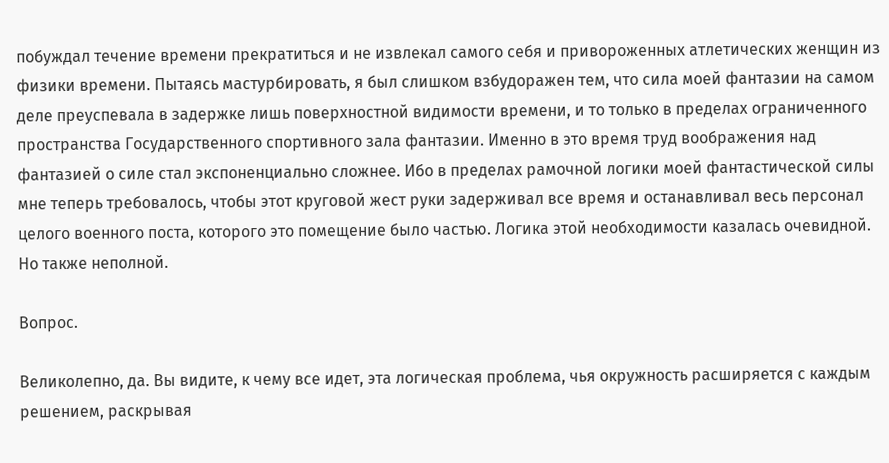побуждал течение времени прекратиться и не извлекал самого себя и привороженных атлетических женщин из физики времени. Пытаясь мастурбировать, я был слишком взбудоражен тем, что сила моей фантазии на самом деле преуспевала в задержке лишь поверхностной видимости времени, и то только в пределах ограниченного пространства Государственного спортивного зала фантазии. Именно в это время труд воображения над фантазией о силе стал экспоненциально сложнее. Ибо в пределах рамочной логики моей фантастической силы мне теперь требовалось, чтобы этот круговой жест руки задерживал все время и останавливал весь персонал целого военного поста, которого это помещение было частью. Логика этой необходимости казалась очевидной. Но также неполной.

Вопрос.

Великолепно, да. Вы видите, к чему все идет, эта логическая проблема, чья окружность расширяется с каждым решением, раскрывая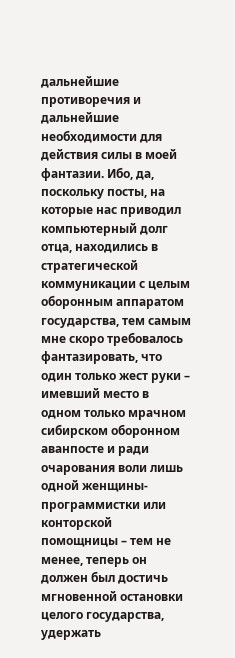дальнейшие противоречия и дальнейшие необходимости для действия силы в моей фантазии. Ибо, да, поскольку посты, на которые нас приводил компьютерный долг отца, находились в стратегической коммуникации с целым оборонным аппаратом государства, тем самым мне скоро требовалось фантазировать, что один только жест руки – имевший место в одном только мрачном сибирском оборонном аванпосте и ради очарования воли лишь одной женщины-программистки или конторской помощницы – тем не менее, теперь он должен был достичь мгновенной остановки целого государства, удержать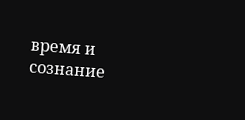время и сознание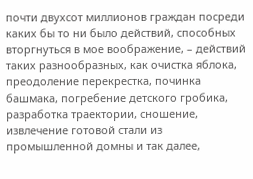почти двухсот миллионов граждан посреди каких бы то ни было действий, способных вторгнуться в мое воображение, – действий таких разнообразных, как очистка яблока, преодоление перекрестка, починка башмака, погребение детского гробика, разработка траектории, сношение, извлечение готовой стали из промышленной домны и так далее,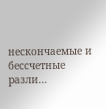нескончаемые и бессчетные разли…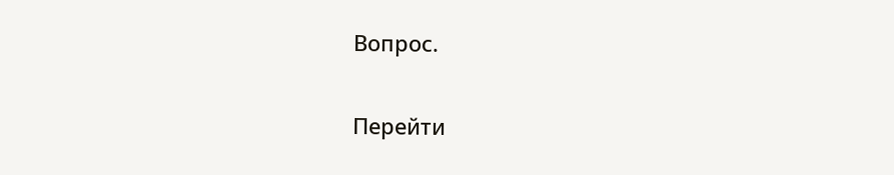Вопрос.

Перейти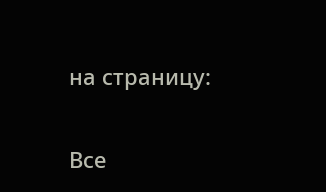на страницу:

Все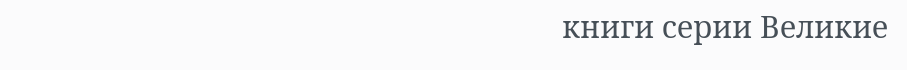книги серии Великие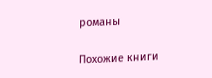романы

Похожие книги